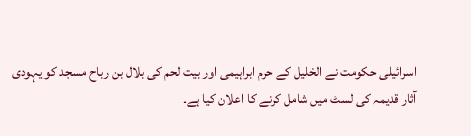اسرائیلی حکومت نے الخلیل کے حرم ابراہیمی اور بیت لحم کی بلال بن رباح مسجد کو یہودی آثار قدیمہ کی لسٹ میں شامل کرنے کا اعلان کیا ہے۔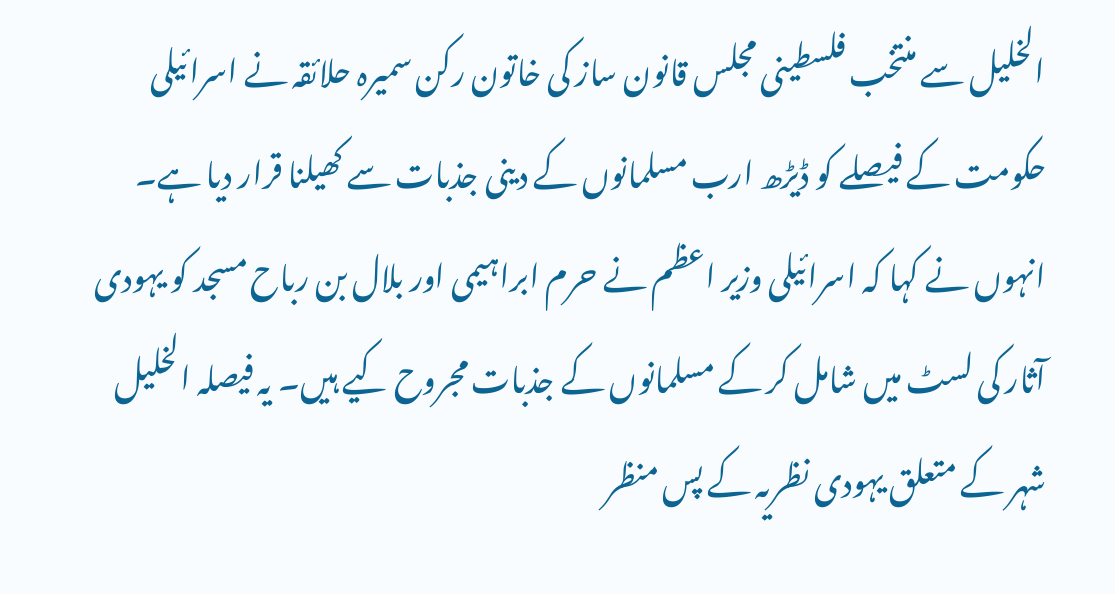الخلیل سے منتخب فلسطینی مجلس قانون ساز کی خاتون رکن سمیرہ حلائقہ نے اسرائیلی حکومت کے فیصلے کو ڈیڑھ ارب مسلمانوں کے دینی جذبات سے کھیلنا قرار دیا ہے۔ انہوں نے کہا کہ اسرائیلی وزیر اعظم نے حرم ابراہیمی اور بلال بن رباح مسجد کو یہودی آثار کی لسٹ میں شامل کر کے مسلمانوں کے جذبات مجروح کیے ہیں۔ یہ فیصلہ الخلیل شہر کے متعلق یہودی نظریہ کے پس منظر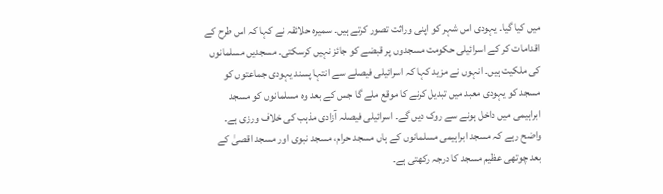میں کیا گیا۔ یہودی اس شہر کو اپنی وراثت تصور کرتے ہیں۔ سمیرہ حلائقہ نے کہا کہ اس طرح کے اقدامات کر کے اسرائیلی حکومت مسجدوں پر قبضے کو جائز نہیں کرسکتی۔ مسجدیں مسلمانوں کی ملکیت ہیں۔ انہوں نے مزید کہا کہ اسرائیلی فیصلے سے انتہا پسند یہودی جماعتوں کو مسجد کو یہودی معبد میں تبدیل کرنے کا موقع ملے گا جس کے بعد وہ مسلمانوں کو مسجد ابراہیمی میں داخل ہونے سے روک دیں گے۔ اسرائیلی فیصلہ آزادی مذہب کی خلاف ورزی ہے۔ واضح رہے کہ مسجد ابراہیمی مسلمانوں کے ہاں مسجد حرام، مسجد نبوی اور مسجد اقصیٰ کے بعد چوتھی عظیم مسجد کا درجہ رکھتی ہے۔